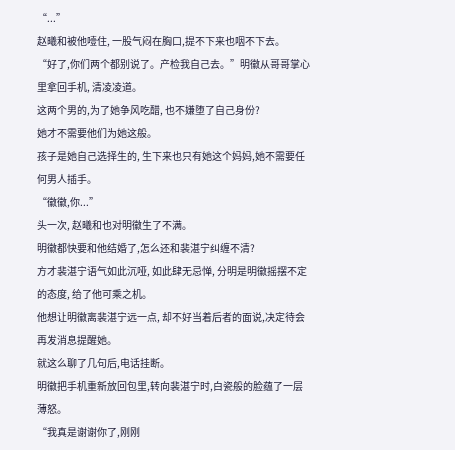“...”
赵曦和被他噎住, 一股气闷在胸口,提不下来也咽不下去。
“好了,你们两个都别说了。产检我自己去。”明徽从哥哥掌心里拿回手机, 清凌凌道。
这两个男的,为了她争风吃醋, 也不嫌堕了自己身份?
她才不需要他们为她这般。
孩子是她自己选择生的, 生下来也只有她这个妈妈,她不需要任何男人插手。
“徽徽,你...”
头一次, 赵曦和也对明徽生了不满。
明徽都快要和他结婚了,怎么还和裴湛宁纠缠不清?
方才裴湛宁语气如此沉哑, 如此肆无忌惮, 分明是明徽摇摆不定的态度, 给了他可乘之机。
他想让明徽离裴湛宁远一点, 却不好当着后者的面说,决定待会再发消息提醒她。
就这么聊了几句后,电话挂断。
明徽把手机重新放回包里,转向裴湛宁时,白瓷般的脸蕴了一层薄怒。
“我真是谢谢你了,刚刚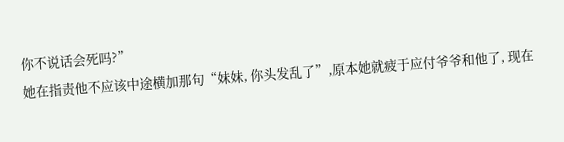你不说话会死吗?”
她在指责他不应该中途横加那句“妹妹, 你头发乱了”,原本她就疲于应付爷爷和他了, 现在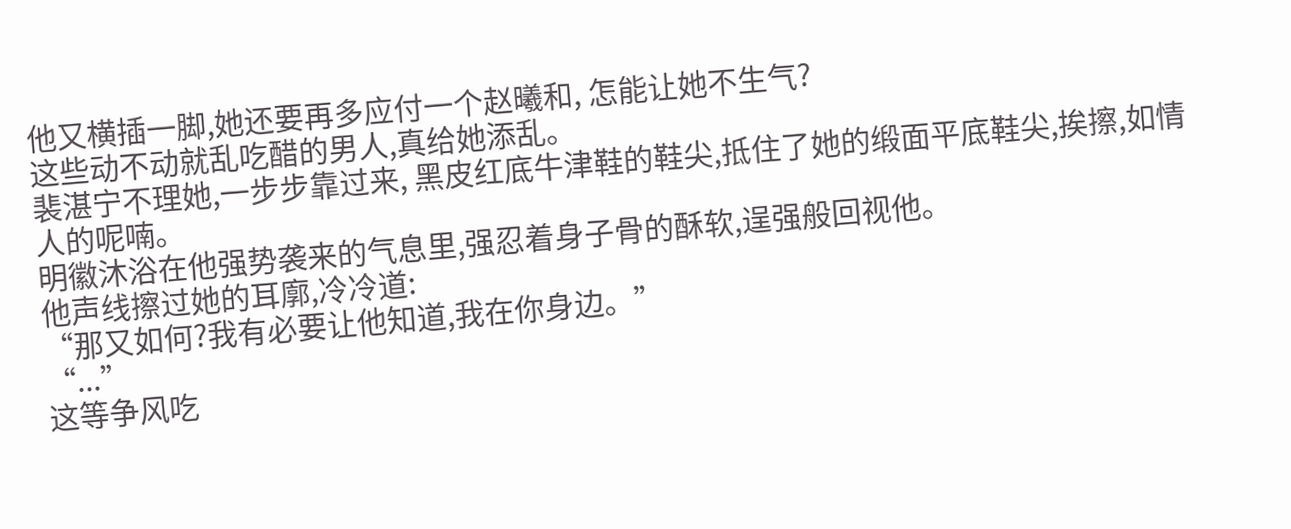他又横插一脚,她还要再多应付一个赵曦和, 怎能让她不生气?
这些动不动就乱吃醋的男人,真给她添乱。
裴湛宁不理她,一步步靠过来, 黑皮红底牛津鞋的鞋尖,抵住了她的缎面平底鞋尖,挨擦,如情人的呢喃。
明徽沐浴在他强势袭来的气息里,强忍着身子骨的酥软,逞强般回视他。
他声线擦过她的耳廓,冷冷道:
“那又如何?我有必要让他知道,我在你身边。”
“...”
这等争风吃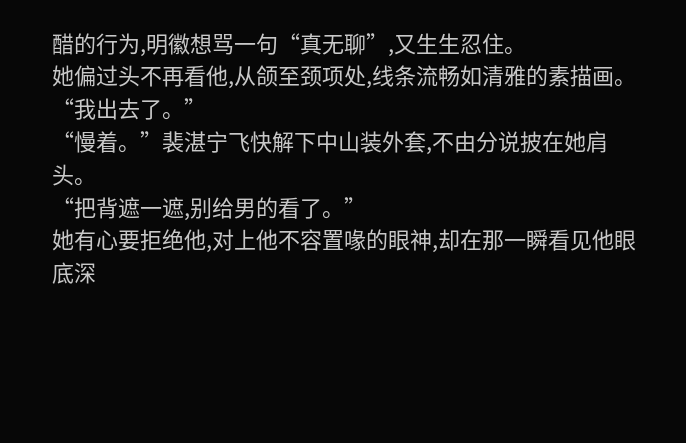醋的行为,明徽想骂一句“真无聊”,又生生忍住。
她偏过头不再看他,从颌至颈项处,线条流畅如清雅的素描画。
“我出去了。”
“慢着。”裴湛宁飞快解下中山装外套,不由分说披在她肩头。
“把背遮一遮,别给男的看了。”
她有心要拒绝他,对上他不容置喙的眼神,却在那一瞬看见他眼底深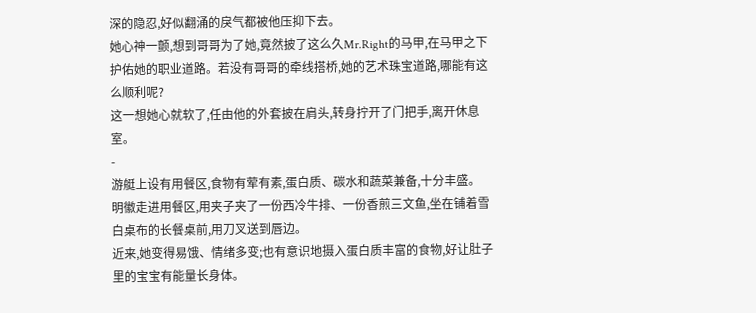深的隐忍,好似翻涌的戾气都被他压抑下去。
她心神一颤,想到哥哥为了她,竟然披了这么久Mr.Right的马甲,在马甲之下护佑她的职业道路。若没有哥哥的牵线搭桥,她的艺术珠宝道路,哪能有这么顺利呢?
这一想她心就软了,任由他的外套披在肩头,转身拧开了门把手,离开休息室。
-
游艇上设有用餐区,食物有荤有素,蛋白质、碳水和蔬菜兼备,十分丰盛。
明徽走进用餐区,用夹子夹了一份西冷牛排、一份香煎三文鱼,坐在铺着雪白桌布的长餐桌前,用刀叉送到唇边。
近来,她变得易饿、情绪多变;也有意识地摄入蛋白质丰富的食物,好让肚子里的宝宝有能量长身体。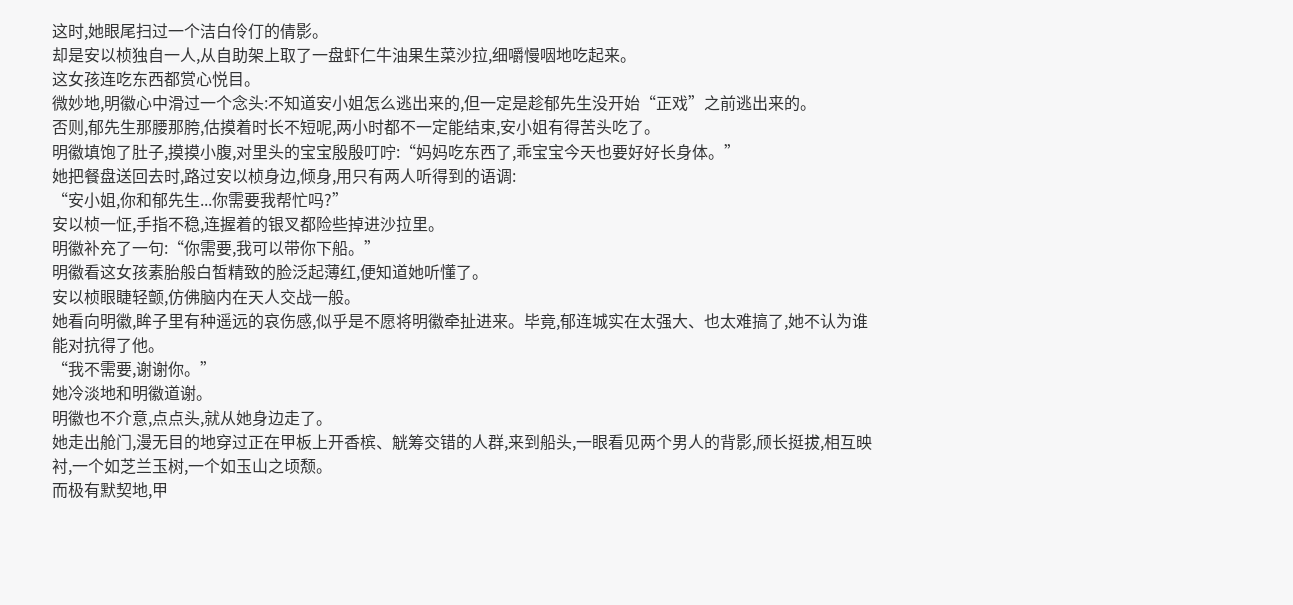这时,她眼尾扫过一个洁白伶仃的倩影。
却是安以桢独自一人,从自助架上取了一盘虾仁牛油果生菜沙拉,细嚼慢咽地吃起来。
这女孩连吃东西都赏心悦目。
微妙地,明徽心中滑过一个念头:不知道安小姐怎么逃出来的,但一定是趁郁先生没开始“正戏”之前逃出来的。
否则,郁先生那腰那胯,估摸着时长不短呢,两小时都不一定能结束,安小姐有得苦头吃了。
明徽填饱了肚子,摸摸小腹,对里头的宝宝殷殷叮咛:“妈妈吃东西了,乖宝宝今天也要好好长身体。”
她把餐盘送回去时,路过安以桢身边,倾身,用只有两人听得到的语调:
“安小姐,你和郁先生...你需要我帮忙吗?”
安以桢一怔,手指不稳,连握着的银叉都险些掉进沙拉里。
明徽补充了一句:“你需要,我可以带你下船。”
明徽看这女孩素胎般白皙精致的脸泛起薄红,便知道她听懂了。
安以桢眼睫轻颤,仿佛脑内在天人交战一般。
她看向明徽,眸子里有种遥远的哀伤感,似乎是不愿将明徽牵扯进来。毕竟,郁连城实在太强大、也太难搞了,她不认为谁能对抗得了他。
“我不需要,谢谢你。”
她冷淡地和明徽道谢。
明徽也不介意,点点头,就从她身边走了。
她走出舱门,漫无目的地穿过正在甲板上开香槟、觥筹交错的人群,来到船头,一眼看见两个男人的背影,颀长挺拔,相互映衬,一个如芝兰玉树,一个如玉山之顷颓。
而极有默契地,甲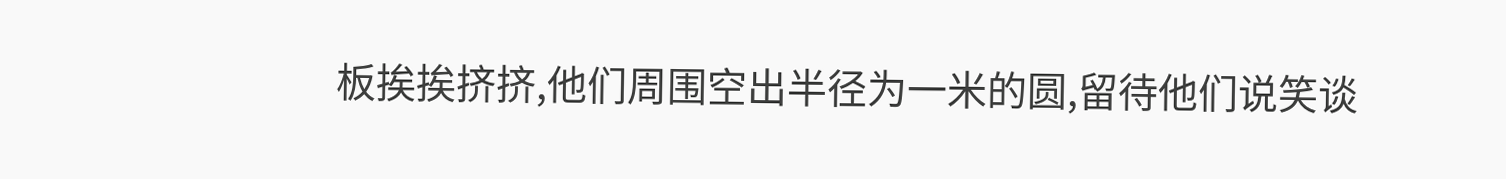板挨挨挤挤,他们周围空出半径为一米的圆,留待他们说笑谈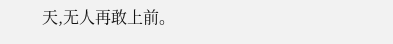天,无人再敢上前。